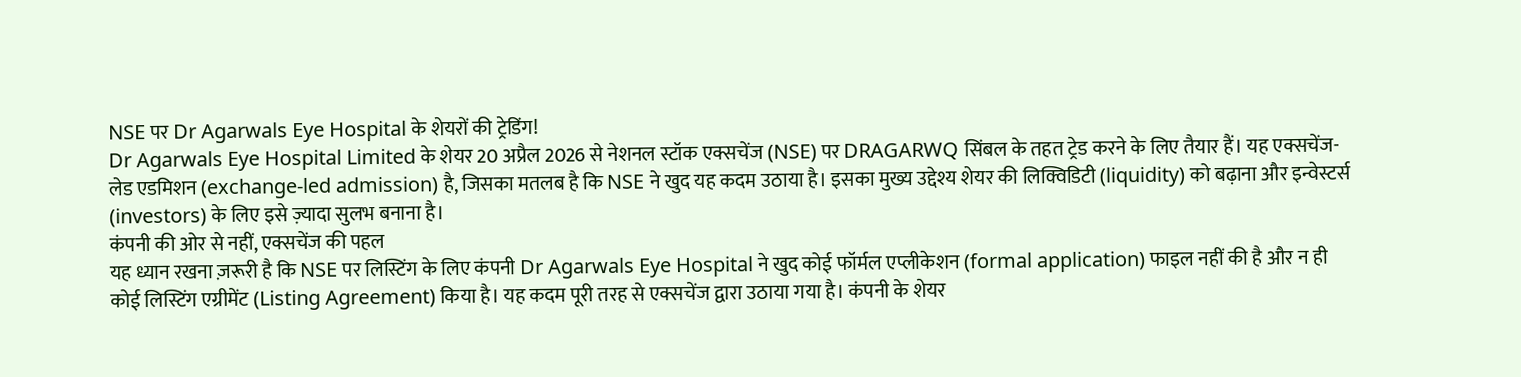NSE पर Dr Agarwals Eye Hospital के शेयरों की ट्रेडिंग!
Dr Agarwals Eye Hospital Limited के शेयर 20 अप्रैल 2026 से नेशनल स्टॉक एक्सचेंज (NSE) पर DRAGARWQ सिंबल के तहत ट्रेड करने के लिए तैयार हैं। यह एक्सचेंज-लेड एडमिशन (exchange-led admission) है, जिसका मतलब है कि NSE ने खुद यह कदम उठाया है। इसका मुख्य उद्देश्य शेयर की लिक्विडिटी (liquidity) को बढ़ाना और इन्वेस्टर्स (investors) के लिए इसे ज़्यादा सुलभ बनाना है।
कंपनी की ओर से नहीं, एक्सचेंज की पहल
यह ध्यान रखना ज़रूरी है कि NSE पर लिस्टिंग के लिए कंपनी Dr Agarwals Eye Hospital ने खुद कोई फॉर्मल एप्लीकेशन (formal application) फाइल नहीं की है और न ही कोई लिस्टिंग एग्रीमेंट (Listing Agreement) किया है। यह कदम पूरी तरह से एक्सचेंज द्वारा उठाया गया है। कंपनी के शेयर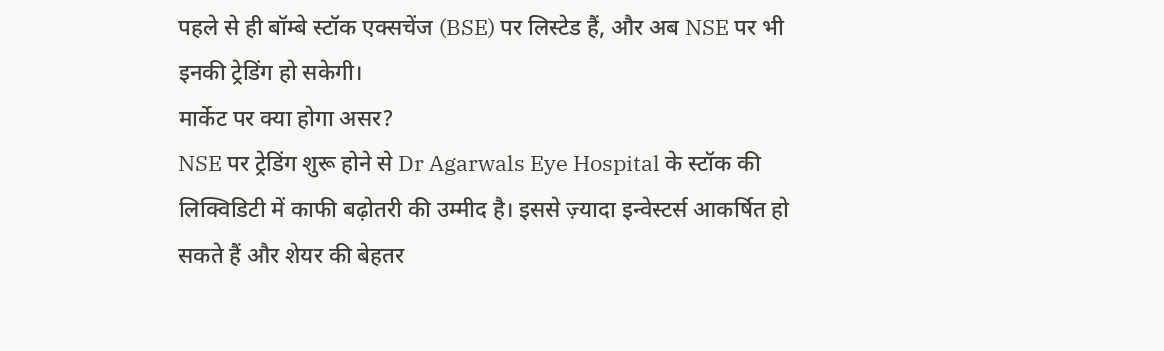पहले से ही बॉम्बे स्टॉक एक्सचेंज (BSE) पर लिस्टेड हैं, और अब NSE पर भी इनकी ट्रेडिंग हो सकेगी।
मार्केट पर क्या होगा असर?
NSE पर ट्रेडिंग शुरू होने से Dr Agarwals Eye Hospital के स्टॉक की लिक्विडिटी में काफी बढ़ोतरी की उम्मीद है। इससे ज़्यादा इन्वेस्टर्स आकर्षित हो सकते हैं और शेयर की बेहतर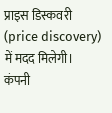प्राइस डिस्कवरी (price discovery) में मदद मिलेगी।
कंपनी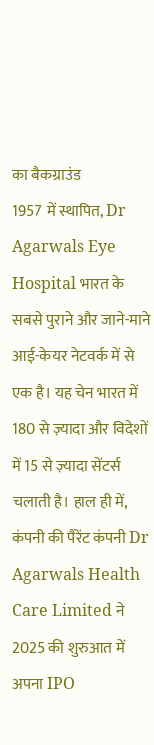का बैकग्राउंड
1957 में स्थापित, Dr Agarwals Eye Hospital भारत के सबसे पुराने और जाने-माने आई-केयर नेटवर्क में से एक है। यह चेन भारत में 180 से ज़्यादा और विदेशों में 15 से ज़्यादा सेंटर्स चलाती है। हाल ही में, कंपनी की पैरेंट कंपनी Dr Agarwals Health Care Limited ने 2025 की शुरुआत में अपना IPO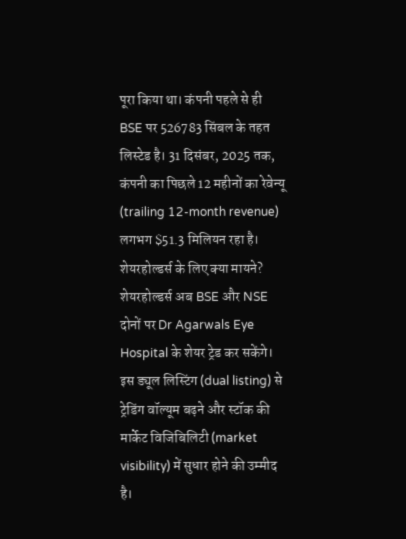पूरा किया था। कंपनी पहले से ही BSE पर 526783 सिंबल के तहत लिस्टेड है। 31 दिसंबर, 2025 तक, कंपनी का पिछले 12 महीनों का रेवेन्यू (trailing 12-month revenue) लगभग $51.3 मिलियन रहा है।
शेयरहोल्डर्स के लिए क्या मायने?
शेयरहोल्डर्स अब BSE और NSE दोनों पर Dr Agarwals Eye Hospital के शेयर ट्रेड कर सकेंगे। इस ड्यूल लिस्टिंग (dual listing) से ट्रेडिंग वॉल्यूम बढ़ने और स्टॉक की मार्केट विजिबिलिटी (market visibility) में सुधार होने की उम्मीद है।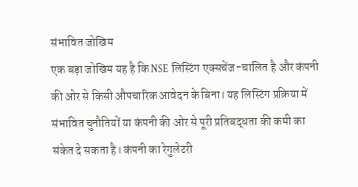संभावित जोखिम
एक बड़ा जोखिम यह है कि NSE लिस्टिंग एक्सचेंज-चालित है और कंपनी की ओर से किसी औपचारिक आवेदन के बिना। यह लिस्टिंग प्रक्रिया में संभावित चुनौतियों या कंपनी की ओर से पूरी प्रतिबद्धता की कमी का संकेत दे सकता है। कंपनी का रेगुलेटरी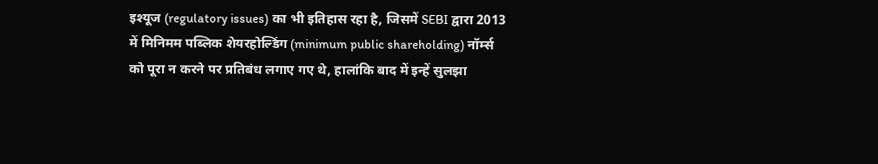इश्यूज (regulatory issues) का भी इतिहास रहा है, जिसमें SEBI द्वारा 2013 में मिनिमम पब्लिक शेयरहोल्डिंग (minimum public shareholding) नॉर्म्स को पूरा न करने पर प्रतिबंध लगाए गए थे, हालांकि बाद में इन्हें सुलझा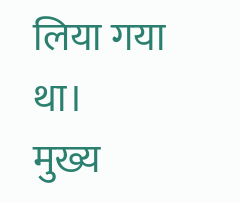लिया गया था।
मुख्य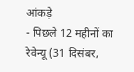आंकड़े
- पिछले 12 महीनों का रेवेन्यू (31 दिसंबर,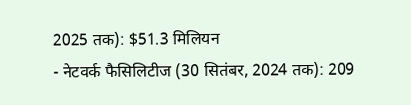2025 तक): $51.3 मिलियन
- नेटवर्क फैसिलिटीज (30 सितंबर, 2024 तक): 209